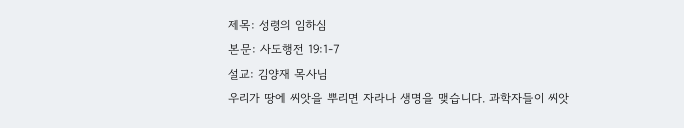제목: 성령의 임하심
본문: 사도행전 19:1-7
설교: 김양재 목사님
우리가 땅에 씨앗을 뿌리면 자라나 생명을 맺습니다. 과학자들이 씨앗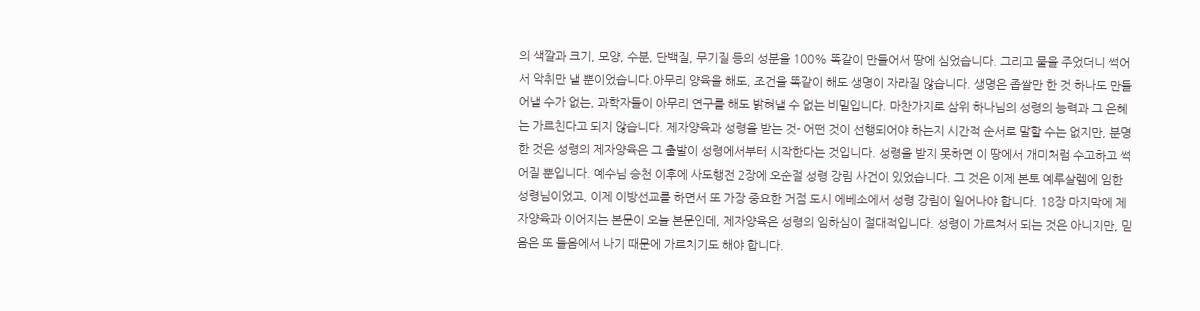의 색깔과 크기, 모양, 수분, 단백질, 무기질 등의 성분을 100% 똑같이 만들어서 땅에 심었습니다. 그리고 물을 주었더니 썩어서 악취만 낼 뿐이었습니다.아무리 양육을 해도, 조건을 똑같이 해도 생명이 자라질 않습니다. 생명은 좁쌀만 한 것 하나도 만들어낼 수가 없는, 과학자들이 아무리 연구를 해도 밝혀낼 수 없는 비밀입니다. 마찬가지로 삼위 하나님의 성령의 능력과 그 은혜는 가르친다고 되지 않습니다. 제자양육과 성령을 받는 것- 어떤 것이 선행되어야 하는지 시간적 순서로 말할 수는 없지만, 분명한 것은 성령의 제자양육은 그 출발이 성령에서부터 시작한다는 것입니다. 성령을 받지 못하면 이 땅에서 개미처럼 수고하고 썩어질 뿐입니다. 예수님 승천 이후에 사도행전 2장에 오순절 성령 강림 사건이 있었습니다. 그 것은 이제 본토 예루살렘에 임한 성령님이었고, 이제 이방선교를 하면서 또 가장 중요한 거점 도시 에베소에서 성령 강림이 일어나야 합니다. 18장 마지막에 제자양육과 이어지는 본문이 오늘 본문인데, 제자양육은 성령의 임하심이 절대적입니다. 성령이 가르쳐서 되는 것은 아니지만, 믿음은 또 들음에서 나기 때문에 가르치기도 해야 합니다.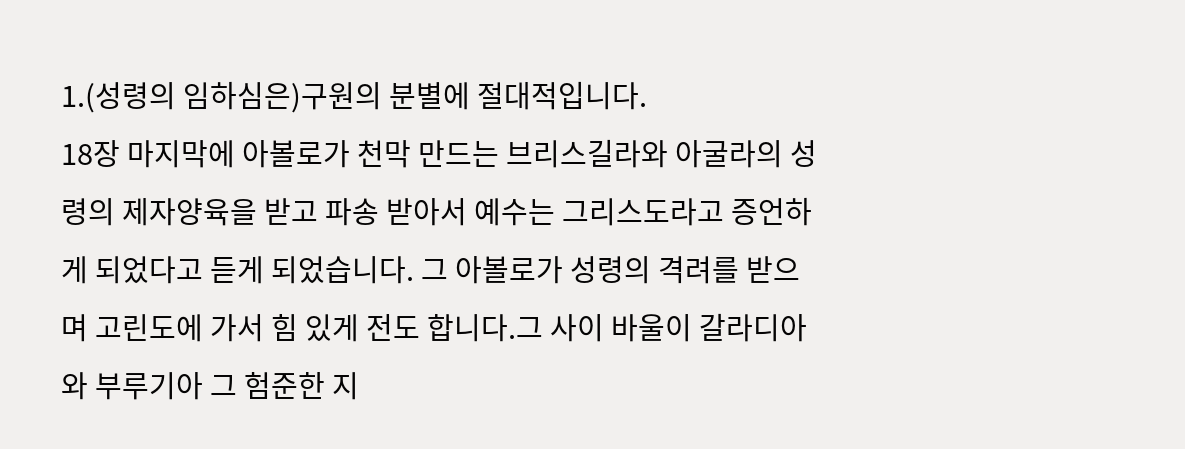1.(성령의 임하심은)구원의 분별에 절대적입니다.
18장 마지막에 아볼로가 천막 만드는 브리스길라와 아굴라의 성령의 제자양육을 받고 파송 받아서 예수는 그리스도라고 증언하게 되었다고 듣게 되었습니다. 그 아볼로가 성령의 격려를 받으며 고린도에 가서 힘 있게 전도 합니다.그 사이 바울이 갈라디아와 부루기아 그 험준한 지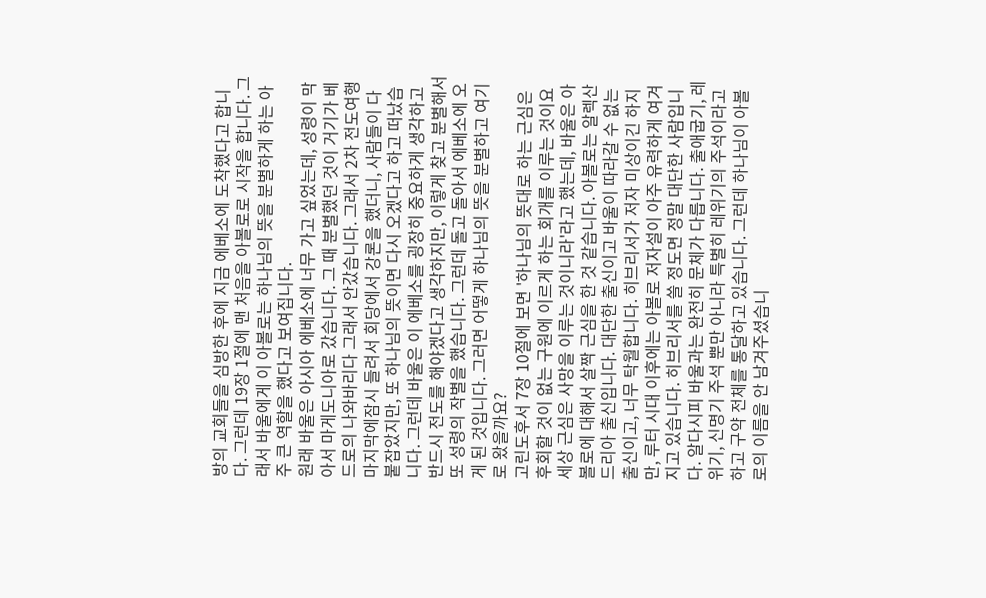방의 교회들을 심방한 후에 지금 에베소에 도착했다고 합니다. 그런데 19장 1절에 맨 처음을 아볼로로 시작을 합니다. 그래서 바울에게 이 아볼로는 하나님의 뜻을 분별하게 하는 아주 큰 역할을 했다고 보여집니다.
원래 바울은 아시아 에베소에 너무 가고 싶었는데, 성령이 막아서 마게도니아로 갔습니다. 그 때 분별했던 것이 거기가 베드로의 나와바리다 그래서 안갔습니다. 그래서 2차 전도여행 마지막에잠시 들려서 회당에서 강론을 했더니, 사람들이 다 붙잡았지만, 또 하나님의 뜻이면 다시 오겠다고 하고 떠났습니다. 그런데 바울은 이 에베소를 굉장히 중요하게 생각하고 반드시 전도를 해야겠다고 생각하지만, 이렇게 찾고 분별해서 또 성령의 작별을 했습니다. 그런데 돌고 돌아서 에베소에 오게 된 것입니다. 그러면 어떻게 하나님의 뜻을 분별하고 여기로 왔을까요?
고린도후서 7장 10절에 보면 '하나님의 뜻대로 하는 근심은 후회할 것이 없는 구원에 이르게 하는 회개를 이루는 것이요 세상 근심은 사망을 이루는 것이니라'라고 했는데, 바울은 아볼로에 대해서 살짝 근심을 한 것 같습니다. 아볼로는 알렉산드리아 출신입니다. 대단한 출신이고 바울이 따라갈 수 없는 출신이고, 너무 탁월합니다. 히브리서가 저자 미상이긴 하지만, 루터 시대 이후에는 아볼로 저자설이 아주 유력하게 여겨지고 있습니다. 히브리서를 쓸 정도면 정말 대단한 사람입니다. 알다시피 바울과는 완전히 문체가 다릅니다. 출애굽기, 레위기, 신명기 주석 뿐만 아니라 특별히 레위기의 주석이라고 하고 구약 전체를 통달하고 있습니다. 그런데 하나님이 아볼로의 이름을 안 남겨주셨습니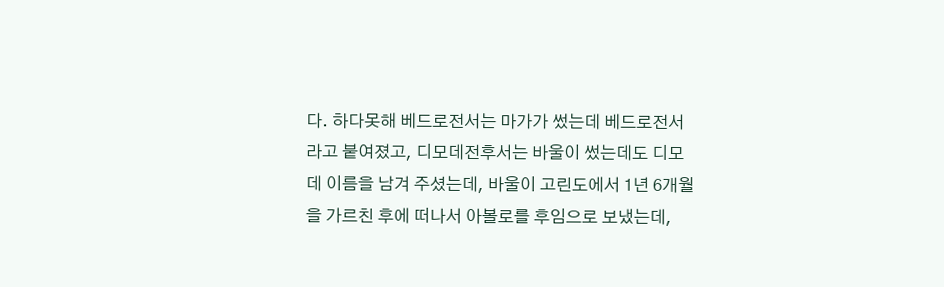다. 하다못해 베드로전서는 마가가 썼는데 베드로전서라고 붙여졌고, 디모데전후서는 바울이 썼는데도 디모데 이름을 남겨 주셨는데, 바울이 고린도에서 1년 6개월을 가르친 후에 떠나서 아볼로를 후임으로 보냈는데,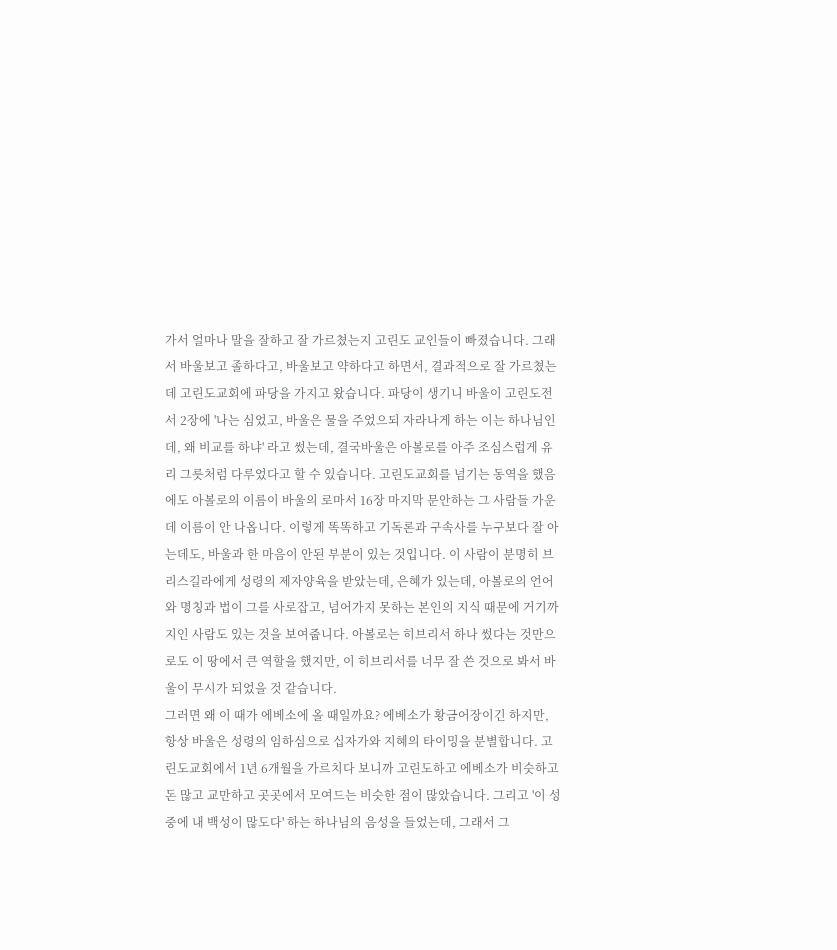가서 얼마나 말을 잘하고 잘 가르쳤는지 고린도 교인들이 빠졌습니다. 그래서 바울보고 졸하다고, 바울보고 약하다고 하면서, 결과적으로 잘 가르쳤는데 고린도교회에 파당을 가지고 왔습니다. 파당이 생기니 바울이 고린도전서 2장에 '나는 심었고, 바울은 물을 주었으되 자라나게 하는 이는 하나님인데, 왜 비교를 하냐' 라고 썼는데, 결국바울은 아볼로를 아주 조심스럽게 유리 그릇처럼 다루었다고 할 수 있습니다. 고린도교회를 넘기는 동역을 했음에도 아볼로의 이름이 바울의 로마서 16장 마지막 문안하는 그 사람들 가운데 이름이 안 나옵니다. 이렇게 똑똑하고 기독론과 구속사를 누구보다 잘 아는데도, 바울과 한 마음이 안된 부분이 있는 것입니다. 이 사람이 분명히 브리스길라에게 성령의 제자양육을 받았는데, 은혜가 있는데, 아볼로의 언어와 명칭과 법이 그를 사로잡고, 넘어가지 못하는 본인의 지식 때문에 거기까지인 사람도 있는 것을 보여줍니다. 아볼로는 히브리서 하나 썼다는 것만으로도 이 땅에서 큰 역할을 했지만, 이 히브리서를 너무 잘 쓴 것으로 봐서 바울이 무시가 되었을 것 같습니다.
그러면 왜 이 때가 에베소에 올 때일까요? 에베소가 황금어장이긴 하지만, 항상 바울은 성령의 임하심으로 십자가와 지혜의 타이밍을 분별합니다. 고린도교회에서 1년 6개월을 가르치다 보니까 고린도하고 에베소가 비슷하고 돈 많고 교만하고 곳곳에서 모여드는 비슷한 점이 많았습니다. 그리고 '이 성 중에 내 백성이 많도다' 하는 하나님의 음성을 들었는데, 그래서 그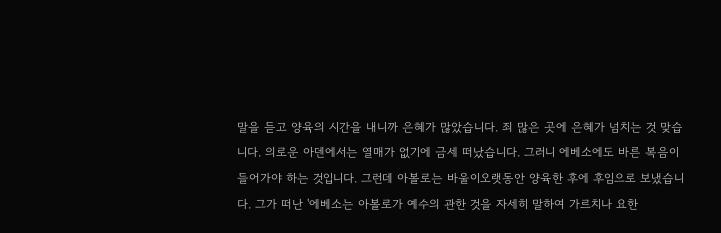말을 듣고 양육의 시간을 내니까 은혜가 많았습니다. 죄 많은 곳에 은혜가 넘치는 것 맞습니다. 의로운 아덴에서는 열매가 없기에 금세 떠났습니다. 그러니 에베소에도 바른 복음이 들어가야 하는 것입니다. 그런데 아볼로는 바울이오랫동안 양육한 후에 후임으로 보냈습니다. 그가 떠난 '에베소는 아볼로가 예수의 관한 것을 자세히 말하여 가르치나 요한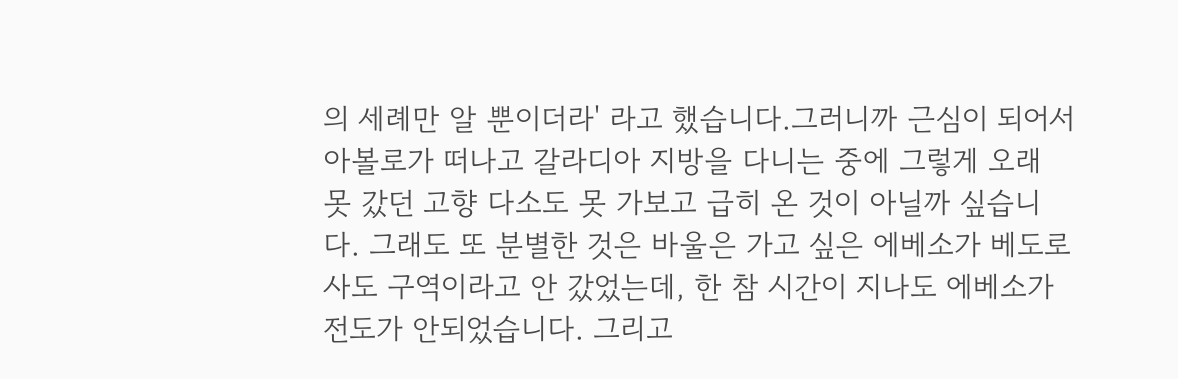의 세례만 알 뿐이더라' 라고 했습니다.그러니까 근심이 되어서 아볼로가 떠나고 갈라디아 지방을 다니는 중에 그렇게 오래 못 갔던 고향 다소도 못 가보고 급히 온 것이 아닐까 싶습니다. 그래도 또 분별한 것은 바울은 가고 싶은 에베소가 베도로 사도 구역이라고 안 갔었는데, 한 참 시간이 지나도 에베소가 전도가 안되었습니다. 그리고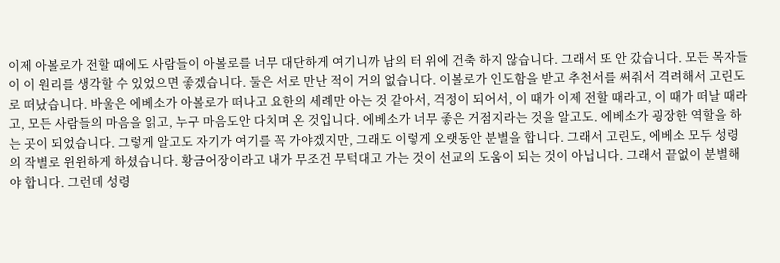이제 아볼로가 전할 때에도 사람들이 아볼로를 너무 대단하게 여기니까 남의 터 위에 건축 하지 않습니다. 그래서 또 안 갔습니다. 모든 목자들이 이 원리를 생각할 수 있었으면 좋겠습니다. 둘은 서로 만난 적이 거의 없습니다. 이볼로가 인도함을 받고 추천서를 써줘서 격려해서 고린도로 떠났습니다. 바울은 에베소가 아볼로가 떠나고 요한의 세례만 아는 것 같아서, 걱정이 되어서, 이 때가 이제 전할 때라고, 이 때가 떠날 때라고, 모든 사람들의 마음을 읽고, 누구 마음도안 다치며 온 것입니다. 에베소가 너무 좋은 거점지라는 것을 알고도. 에베소가 굉장한 역할을 하는 곳이 되었습니다. 그렇게 알고도 자기가 여기를 꼭 가야겠지만, 그래도 이렇게 오랫동안 분별을 합니다. 그래서 고린도, 에베소 모두 성령의 작별로 윈윈하게 하셨습니다. 황금어장이라고 내가 무조건 무턱대고 가는 것이 선교의 도움이 되는 것이 아닙니다. 그래서 끝없이 분별해야 합니다. 그런데 성령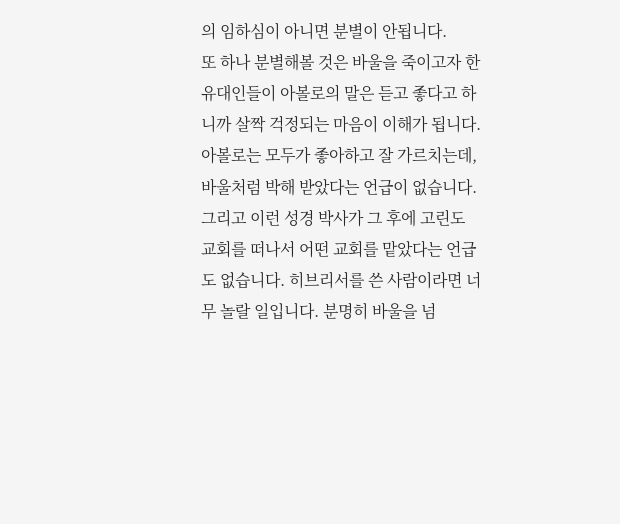의 임하심이 아니면 분별이 안됩니다.
또 하나 분별해볼 것은 바울을 죽이고자 한 유대인들이 아볼로의 말은 듣고 좋다고 하니까 살짝 걱정되는 마음이 이해가 됩니다. 아볼로는 모두가 좋아하고 잘 가르치는데, 바울처럼 박해 받았다는 언급이 없습니다. 그리고 이런 성경 박사가 그 후에 고린도 교회를 떠나서 어떤 교회를 맡았다는 언급도 없습니다. 히브리서를 쓴 사람이라면 너무 놀랄 일입니다. 분명히 바울을 넘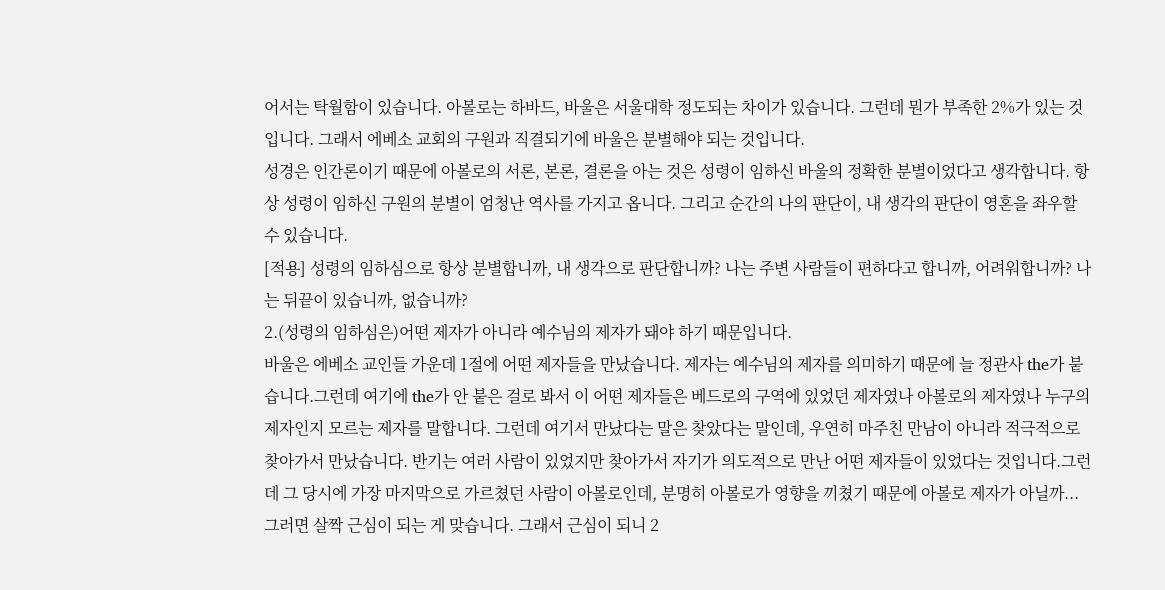어서는 탁월함이 있습니다. 아볼로는 하바드, 바울은 서울대학 정도되는 차이가 있습니다. 그런데 뭔가 부족한 2%가 있는 것입니다. 그래서 에베소 교회의 구원과 직결되기에 바울은 분별해야 되는 것입니다.
성경은 인간론이기 때문에 아볼로의 서론, 본론, 결론을 아는 것은 성령이 임하신 바울의 정확한 분별이었다고 생각합니다. 항상 성령이 임하신 구원의 분별이 엄청난 역사를 가지고 옵니다. 그리고 순간의 나의 판단이, 내 생각의 판단이 영혼을 좌우할 수 있습니다.
[적용] 성령의 임하심으로 항상 분별합니까, 내 생각으로 판단합니까? 나는 주변 사람들이 편하다고 합니까, 어려워합니까? 나는 뒤끝이 있습니까, 없습니까?
2.(성령의 임하심은)어떤 제자가 아니라 예수님의 제자가 돼야 하기 때문입니다.
바울은 에베소 교인들 가운데 1절에 어떤 제자들을 만났습니다. 제자는 예수님의 제자를 의미하기 때문에 늘 정관사 the가 붙습니다.그런데 여기에 the가 안 붙은 걸로 봐서 이 어떤 제자들은 베드로의 구역에 있었던 제자였나 아볼로의 제자였나 누구의 제자인지 모르는 제자를 말합니다. 그런데 여기서 만났다는 말은 찾았다는 말인데, 우연히 마주친 만남이 아니라 적극적으로 찾아가서 만났습니다. 반기는 여러 사람이 있었지만 찾아가서 자기가 의도적으로 만난 어떤 제자들이 있었다는 것입니다.그런데 그 당시에 가장 마지막으로 가르쳤던 사람이 아볼로인데, 분명히 아볼로가 영향을 끼쳤기 때문에 아볼로 제자가 아닐까... 그러면 살짝 근심이 되는 게 맞습니다. 그래서 근심이 되니 2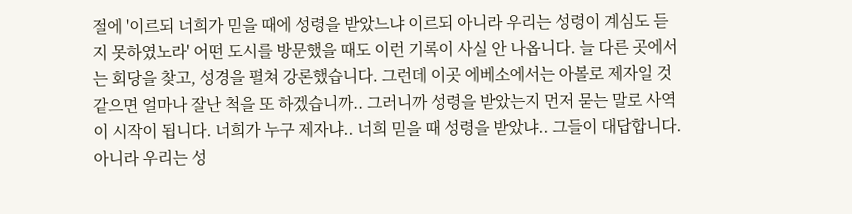절에 '이르되 너희가 믿을 때에 성령을 받았느냐 이르되 아니라 우리는 성령이 계심도 듣지 못하였노라' 어떤 도시를 방문했을 때도 이런 기록이 사실 안 나옵니다. 늘 다른 곳에서는 회당을 찾고, 성경을 펼쳐 강론했습니다. 그런데 이곳 에베소에서는 아볼로 제자일 것 같으면 얼마나 잘난 척을 또 하겠습니까.. 그러니까 성령을 받았는지 먼저 묻는 말로 사역이 시작이 됩니다. 너희가 누구 제자냐.. 너희 믿을 때 성령을 받았냐.. 그들이 대답합니다. 아니라 우리는 성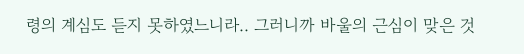령의 계심도 듣지 못하였느니라.. 그러니까 바울의 근심이 맞은 것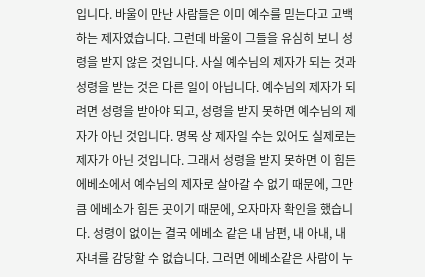입니다. 바울이 만난 사람들은 이미 예수를 믿는다고 고백하는 제자였습니다. 그런데 바울이 그들을 유심히 보니 성령을 받지 않은 것입니다. 사실 예수님의 제자가 되는 것과 성령을 받는 것은 다른 일이 아닙니다. 예수님의 제자가 되려면 성령을 받아야 되고, 성령을 받지 못하면 예수님의 제자가 아닌 것입니다. 명목 상 제자일 수는 있어도 실제로는 제자가 아닌 것입니다. 그래서 성령을 받지 못하면 이 힘든 에베소에서 예수님의 제자로 살아갈 수 없기 때문에, 그만큼 에베소가 힘든 곳이기 때문에, 오자마자 확인을 했습니다. 성령이 없이는 결국 에베소 같은 내 남편, 내 아내, 내 자녀를 감당할 수 없습니다. 그러면 에베소같은 사람이 누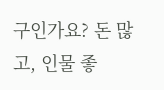구인가요? 돈 많고, 인물 좋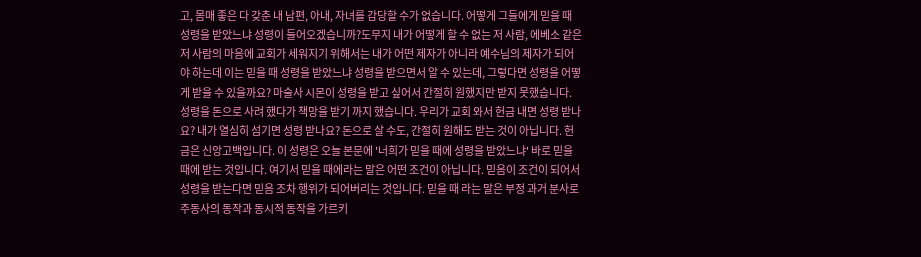고, 몸매 좋은 다 갖춘 내 남편, 아내, 자녀를 감당할 수가 없습니다. 어떻게 그들에게 믿을 때 성령을 받았느냐 성령이 들어오겠습니까?도무지 내가 어떻게 할 수 없는 저 사람, 에베소 같은 저 사람의 마음에 교회가 세워지기 위해서는 내가 어떤 제자가 아니라 예수님의 제자가 되어야 하는데 이는 믿을 때 성령을 받았느냐 성령을 받으면서 알 수 있는데, 그렇다면 성령을 어떻게 받을 수 있을까요? 마술사 시몬이 성령을 받고 싶어서 간절히 원했지만 받지 못했습니다. 성령을 돈으로 사려 했다가 책망을 받기 까지 했습니다. 우리가 교회 와서 헌금 내면 성령 받나요? 내가 열심히 섬기면 성령 받나요? 돈으로 살 수도, 간절히 원해도 받는 것이 아닙니다. 헌금은 신앙고백입니다. 이 성령은 오늘 본문에 '너희가 믿을 때에 성령을 받았느냐' 바로 믿을 때에 받는 것입니다. 여기서 믿을 때에라는 말은 어떤 조건이 아닙니다. 믿음이 조건이 되어서 성령을 받는다면 믿음 조차 행위가 되어버리는 것입니다. 믿을 때 라는 말은 부정 과거 분사로 주동사의 동작과 동시적 동작을 가르키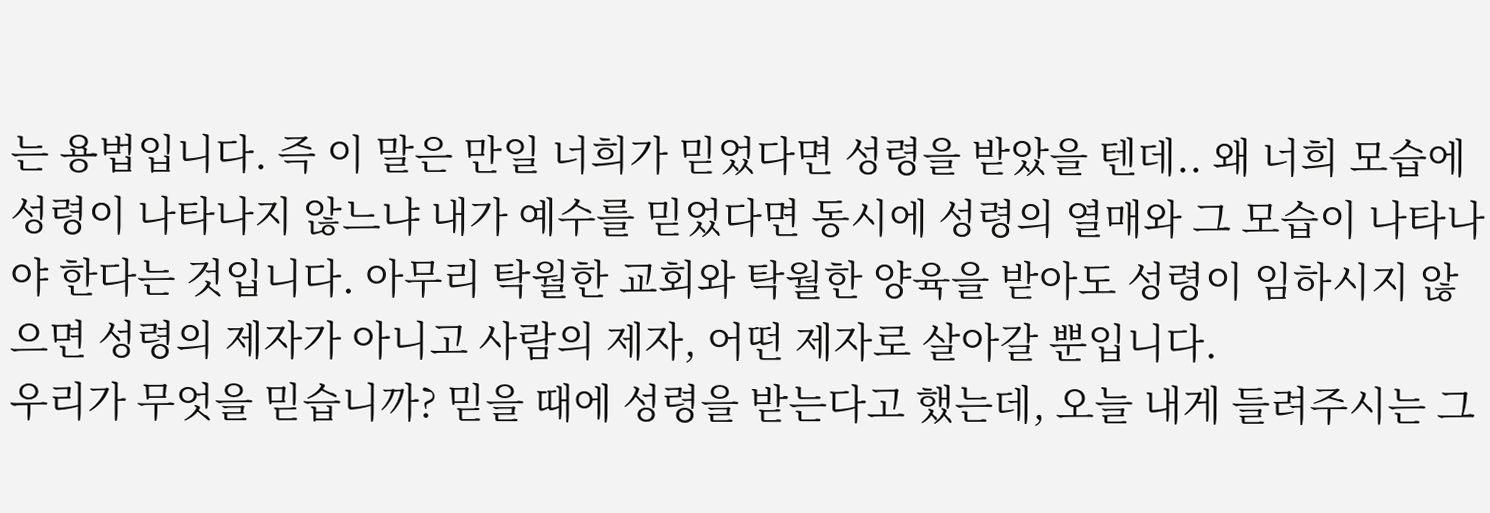는 용법입니다. 즉 이 말은 만일 너희가 믿었다면 성령을 받았을 텐데.. 왜 너희 모습에 성령이 나타나지 않느냐 내가 예수를 믿었다면 동시에 성령의 열매와 그 모습이 나타나야 한다는 것입니다. 아무리 탁월한 교회와 탁월한 양육을 받아도 성령이 임하시지 않으면 성령의 제자가 아니고 사람의 제자, 어떤 제자로 살아갈 뿐입니다.
우리가 무엇을 믿습니까? 믿을 때에 성령을 받는다고 했는데, 오늘 내게 들려주시는 그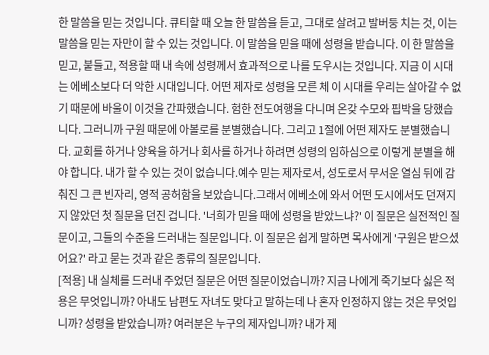한 말씀을 믿는 것입니다. 큐티할 때 오늘 한 말씀을 듣고, 그대로 살려고 발버둥 치는 것, 이는 말씀을 믿는 자만이 할 수 있는 것입니다. 이 말씀을 믿을 때에 성령을 받습니다. 이 한 말씀을 믿고, 붙들고, 적용할 때 내 속에 성령께서 효과적으로 나를 도우시는 것입니다. 지금 이 시대는 에베소보다 더 악한 시대입니다. 어떤 제자로 성령을 모른 체 이 시대를 우리는 살아갈 수 없기 때문에 바울이 이것을 간파했습니다. 험한 전도여행을 다니며 온갖 수모와 핍박을 당했습니다. 그러니까 구원 때문에 아볼로를 분별했습니다. 그리고 1절에 어떤 제자도 분별했습니다. 교회를 하거나 양육을 하거나 회사를 하거나 하려면 성령의 임하심으로 이렇게 분별을 해야 합니다. 내가 할 수 있는 것이 없습니다.예수 믿는 제자로서, 성도로서 무서운 열심 뒤에 감춰진 그 큰 빈자리, 영적 공허함을 보았습니다.그래서 에베소에 와서 어떤 도시에서도 던져지지 않았던 첫 질문을 던진 겁니다. '너희가 믿을 때에 성령을 받았느냐?' 이 질문은 실전적인 질문이고, 그들의 수준을 드러내는 질문입니다. 이 질문은 쉽게 말하면 목사에게 '구원은 받으셨어요?' 라고 묻는 것과 같은 종류의 질문입니다.
[적용] 내 실체를 드러내 주었던 질문은 어떤 질문이었습니까? 지금 나에게 죽기보다 싫은 적용은 무엇입니까? 아내도 남편도 자녀도 맞다고 말하는데 나 혼자 인정하지 않는 것은 무엇입니까? 성령을 받았습니까? 여러분은 누구의 제자입니까? 내가 제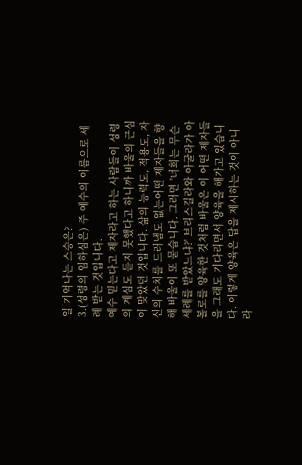일 기억나는 스승은?
3.(성령의 임하심은) 주 예수의 이름으로 세례 받는 것입니다.
예수 믿는다고 제자라고 하는 사람들이 성령의 계심도 듣지 못했다고 하니까 바울의 근심이 맞았던 것입니다. 삶의 능력도, 적용도, 자신의 수치를 드러냄도 없는어떤 제자들을 향해 바울이 또 묻습니다. 그러면 '너희는 무슨 세례를 받았느냐?' 브리스길라와 아굴라가 아볼로를 양육한 것처럼 바울은 이 어떤 제자들을 그래도 기다리면서 양육을 해가고 있습니다. 이렇게 양육은 답을 제시하는 것이 아니라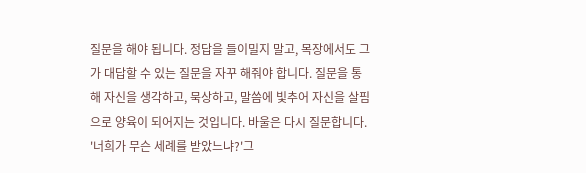질문을 해야 됩니다. 정답을 들이밀지 말고, 목장에서도 그가 대답할 수 있는 질문을 자꾸 해줘야 합니다. 질문을 통해 자신을 생각하고, 묵상하고, 말씀에 빛추어 자신을 살핌으로 양육이 되어지는 것입니다. 바울은 다시 질문합니다. '너희가 무슨 세례를 받았느냐?'그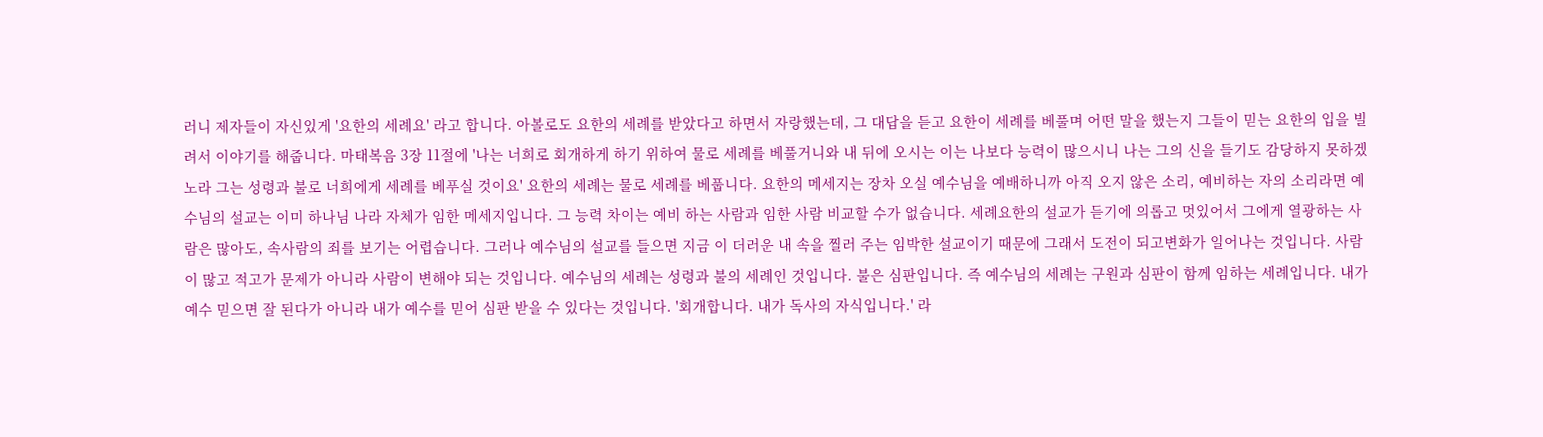러니 제자들이 자신있게 '요한의 세례요' 라고 합니다. 아볼로도 요한의 세례를 받았다고 하면서 자랑했는데, 그 대답을 듣고 요한이 세례를 베풀며 어떤 말을 했는지 그들이 믿는 요한의 입을 빌려서 이야기를 해줍니다. 마태복음 3장 11절에 '나는 너희로 회개하게 하기 위하여 물로 세례를 베풀거니와 내 뒤에 오시는 이는 나보다 능력이 많으시니 나는 그의 신을 들기도 감당하지 못하겠노라 그는 성령과 불로 너희에게 세례를 베푸실 것이요' 요한의 세례는 물로 세례를 베풉니다. 요한의 메세지는 장차 오실 예수님을 예배하니까 아직 오지 않은 소리, 예비하는 자의 소리라면 예수님의 설교는 이미 하나님 나라 자체가 임한 메세지입니다. 그 능력 차이는 예비 하는 사람과 임한 사람 비교할 수가 없습니다. 세례요한의 설교가 듣기에 의롭고 멋있어서 그에게 열광하는 사람은 많아도, 속사람의 죄를 보기는 어렵습니다. 그러나 예수님의 설교를 들으면 지금 이 더러운 내 속을 찔러 주는 임박한 설교이기 때문에 그래서 도전이 되고변화가 일어나는 것입니다. 사람이 많고 적고가 문제가 아니라 사람이 변해야 되는 것입니다. 예수님의 세례는 성령과 불의 세례인 것입니다. 불은 심판입니다. 즉 예수님의 세례는 구원과 심판이 함께 임하는 세례입니다. 내가 예수 믿으면 잘 된다가 아니라 내가 예수를 믿어 심판 받을 수 있다는 것입니다. '회개합니다. 내가 독사의 자식입니다.' 라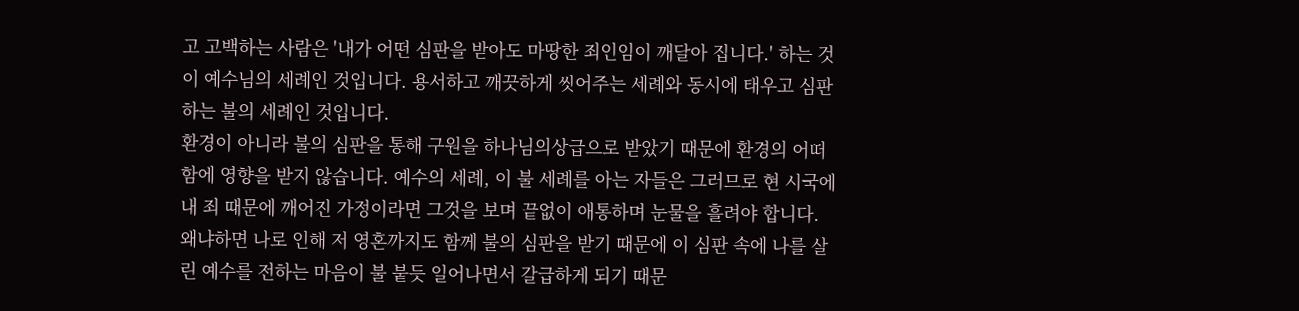고 고백하는 사람은 '내가 어떤 심판을 받아도 마땅한 죄인임이 깨달아 집니다.' 하는 것이 예수님의 세례인 것입니다. 용서하고 깨끗하게 씻어주는 세례와 동시에 태우고 심판하는 불의 세례인 것입니다.
환경이 아니라 불의 심판을 통해 구원을 하나님의상급으로 받았기 때문에 환경의 어떠함에 영향을 받지 않습니다. 예수의 세례, 이 불 세례를 아는 자들은 그러므로 현 시국에 내 죄 때문에 깨어진 가정이라면 그것을 보며 끝없이 애통하며 눈물을 흘려야 합니다. 왜냐하면 나로 인해 저 영혼까지도 함께 불의 심판을 받기 때문에 이 심판 속에 나를 살린 예수를 전하는 마음이 불 붙듯 일어나면서 갈급하게 되기 때문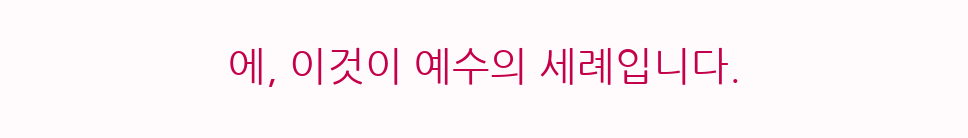에, 이것이 예수의 세례입니다.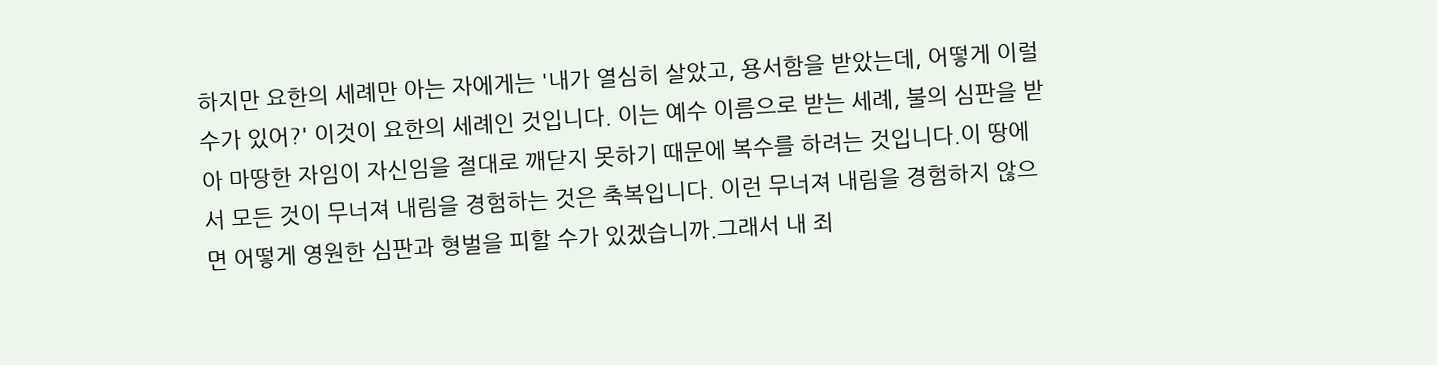하지만 요한의 세례만 아는 자에게는 '내가 열심히 살았고, 용서함을 받았는데, 어떻게 이럴 수가 있어?' 이것이 요한의 세례인 것입니다. 이는 예수 이름으로 받는 세례, 불의 심판을 받아 마땅한 자임이 자신임을 절대로 깨닫지 못하기 때문에 복수를 하려는 것입니다.이 땅에서 모든 것이 무너져 내림을 경험하는 것은 축복입니다. 이런 무너져 내림을 경험하지 않으면 어떻게 영원한 심판과 형벌을 피할 수가 있겠습니까.그래서 내 죄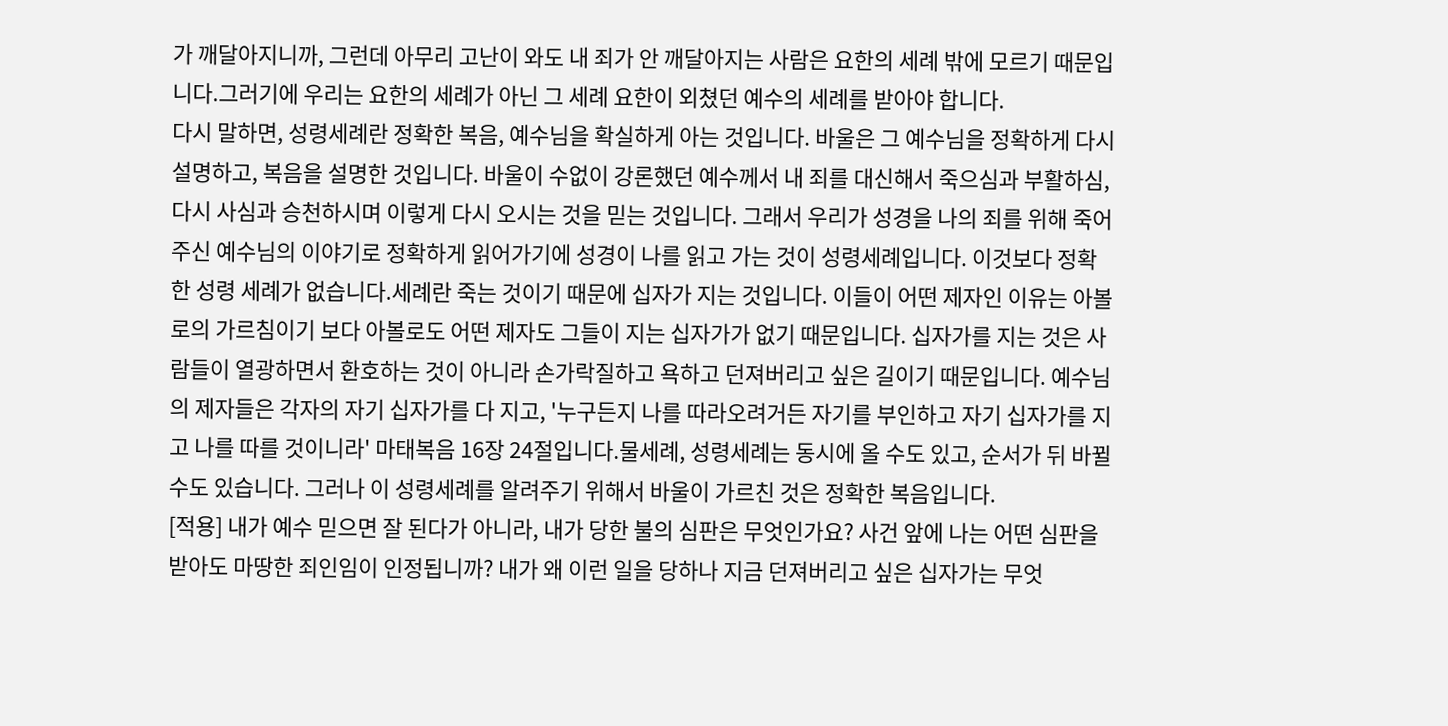가 깨달아지니까, 그런데 아무리 고난이 와도 내 죄가 안 깨달아지는 사람은 요한의 세례 밖에 모르기 때문입니다.그러기에 우리는 요한의 세례가 아닌 그 세례 요한이 외쳤던 예수의 세례를 받아야 합니다.
다시 말하면, 성령세례란 정확한 복음, 예수님을 확실하게 아는 것입니다. 바울은 그 예수님을 정확하게 다시 설명하고, 복음을 설명한 것입니다. 바울이 수없이 강론했던 예수께서 내 죄를 대신해서 죽으심과 부활하심, 다시 사심과 승천하시며 이렇게 다시 오시는 것을 믿는 것입니다. 그래서 우리가 성경을 나의 죄를 위해 죽어주신 예수님의 이야기로 정확하게 읽어가기에 성경이 나를 읽고 가는 것이 성령세례입니다. 이것보다 정확한 성령 세례가 없습니다.세례란 죽는 것이기 때문에 십자가 지는 것입니다. 이들이 어떤 제자인 이유는 아볼로의 가르침이기 보다 아볼로도 어떤 제자도 그들이 지는 십자가가 없기 때문입니다. 십자가를 지는 것은 사람들이 열광하면서 환호하는 것이 아니라 손가락질하고 욕하고 던져버리고 싶은 길이기 때문입니다. 예수님의 제자들은 각자의 자기 십자가를 다 지고, '누구든지 나를 따라오려거든 자기를 부인하고 자기 십자가를 지고 나를 따를 것이니라' 마태복음 16장 24절입니다.물세례, 성령세례는 동시에 올 수도 있고, 순서가 뒤 바뀔 수도 있습니다. 그러나 이 성령세례를 알려주기 위해서 바울이 가르친 것은 정확한 복음입니다.
[적용] 내가 예수 믿으면 잘 된다가 아니라, 내가 당한 불의 심판은 무엇인가요? 사건 앞에 나는 어떤 심판을 받아도 마땅한 죄인임이 인정됩니까? 내가 왜 이런 일을 당하나 지금 던져버리고 싶은 십자가는 무엇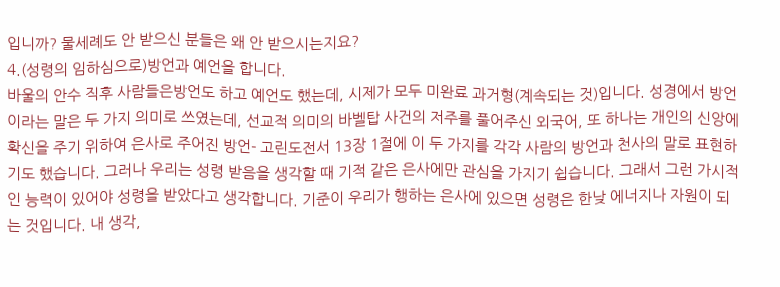입니까? 물세례도 안 받으신 분들은 왜 안 받으시는지요?
4.(성령의 임하심으로)방언과 예언을 합니다.
바울의 안수 직후 사람들은방언도 하고 예언도 했는데, 시제가 모두 미완료 과거형(계속되는 것)입니다. 성경에서 방언이라는 말은 두 가지 의미로 쓰였는데, 선교적 의미의 바벨탑 사건의 저주를 풀어주신 외국어, 또 하나는 개인의 신앙에 확신을 주기 위하여 은사로 주어진 방언- 고린도전서 13장 1절에 이 두 가지를 각각 사람의 방언과 천사의 말로 표현하기도 했습니다. 그러나 우리는 성령 받음을 생각할 때 기적 같은 은사에만 관심을 가지기 쉽습니다. 그래서 그런 가시적인 능력이 있어야 성령을 받았다고 생각합니다. 기준이 우리가 행하는 은사에 있으면 성령은 한낮 에너지나 자원이 되는 것입니다. 내 생각,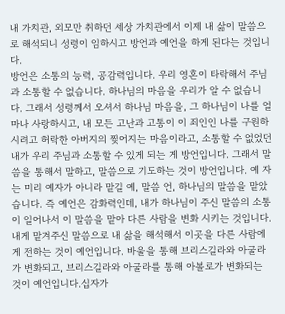내 가치관, 외모만 취하던 세상 가치관에서 이제 내 삶이 말씀으로 해석되니 성령이 임하시고 방언과 예언을 하게 된다는 것입니다.
방언은 소통의 능력, 공감력입니다. 우리 영혼이 타락해서 주님과 소통할 수 없습니다. 하나님의 마음을 우리가 알 수 없습니다. 그래서 성령께서 오셔서 하나님 마음을, 그 하나님이 나를 얼마나 사랑하시고, 내 모든 고난과 고통이 이 죄인인 나를 구원하시려고 허락한 아버지의 찢어지는 마음이라고, 소통할 수 없었던 내가 우리 주님과 소통할 수 있게 되는 게 방언입니다. 그래서 말씀을 통해서 말하고, 말씀으로 기도하는 것이 방언입니다. 예 자는 미리 예자가 아니라 맡길 예, 말씀 언, 하나님의 말씀을 맡았습니다. 즉 예언은 감화력인데, 내가 하나님이 주신 말씀의 소통이 일어나서 이 말씀을 맡아 다른 사람을 변화 시키는 것입니다. 내게 맡겨주신 말씀으로 내 삶을 해석해서 이곳을 다른 사람에게 전하는 것이 예언입니다. 바울을 통해 브리스길라와 아굴라가 변화되고, 브리스길라와 아굴라를 통해 아볼로가 변화되는 것이 예언입니다.십자가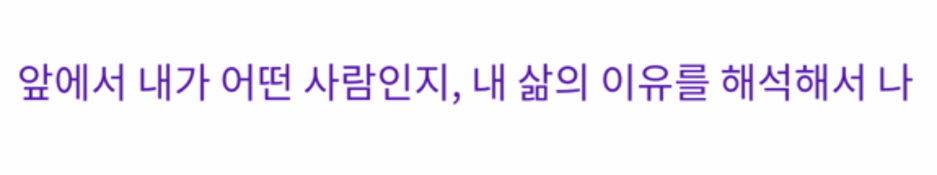앞에서 내가 어떤 사람인지, 내 삶의 이유를 해석해서 나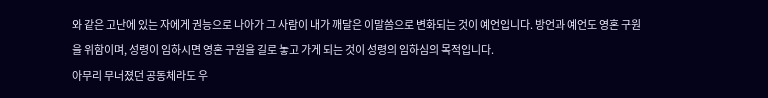와 같은 고난에 있는 자에게 권능으로 나아가 그 사람이 내가 깨달은 이말씀으로 변화되는 것이 예언입니다. 방언과 예언도 영혼 구원을 위함이며, 성령이 임하시면 영혼 구원을 길로 놓고 가게 되는 것이 성령의 임하심의 목적입니다.
아무리 무너졌던 공동체라도 우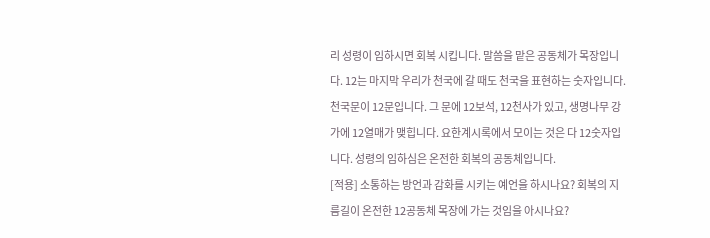리 성령이 임하시면 회복 시킵니다. 말씀을 맡은 공동체가 목장입니다. 12는 마지막 우리가 천국에 갈 때도 천국을 표현하는 숫자입니다. 천국문이 12문입니다. 그 문에 12보석, 12천사가 있고, 생명나무 강가에 12열매가 맺힙니다. 요한계시록에서 모이는 것은 다 12숫자입니다. 성령의 임하심은 온전한 회복의 공동체입니다.
[적용] 소통하는 방언과 감화를 시키는 예언을 하시나요? 회복의 지름길이 온전한 12공동체 목장에 가는 것임을 아시나요?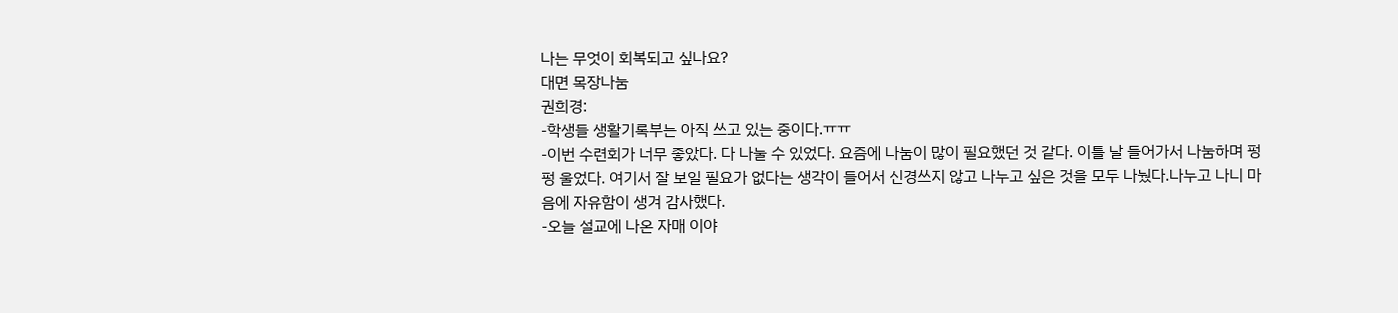나는 무엇이 회복되고 싶나요?
대면 목장나눔
권희경:
-학생들 생활기록부는 아직 쓰고 있는 중이다.ㅠㅠ
-이번 수련회가 너무 좋았다. 다 나눌 수 있었다. 요즘에 나눔이 많이 필요했던 것 같다. 이틀 날 들어가서 나눔하며 펑펑 울었다. 여기서 잘 보일 필요가 없다는 생각이 들어서 신경쓰지 않고 나누고 싶은 것을 모두 나눴다.나누고 나니 마음에 자유함이 생겨 감사했다.
-오늘 설교에 나온 자매 이야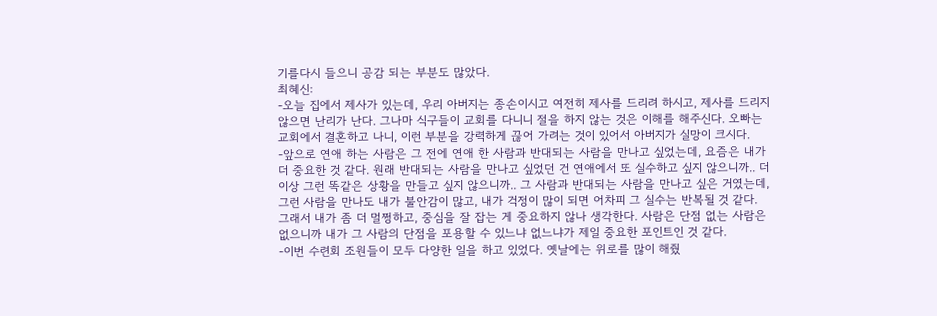기를다시 들으니 공감 되는 부분도 많았다.
최혜신:
-오늘 집에서 제사가 있는데, 우리 아버지는 종손이시고 여전히 제사를 드리려 하시고, 제사를 드리지 않으면 난리가 난다. 그나마 식구들이 교회를 다니니 절을 하지 않는 것은 이해를 해주신다. 오빠는 교회에서 결혼하고 나니, 이런 부분을 강력하게 끊어 가려는 것이 있어서 아버지가 실망이 크시다.
-앞으로 연애 하는 사람은 그 전에 연애 한 사람과 반대되는 사람을 만나고 싶었는데, 요즘은 내가 더 중요한 것 같다. 원래 반대되는 사람을 만나고 싶었던 건 연애에서 또 실수하고 싶지 않으니까.. 더 이상 그런 똑같은 상황을 만들고 싶지 않으니까.. 그 사람과 반대되는 사람을 만나고 싶은 거였는데, 그런 사람을 만나도 내가 불안감이 많고, 내가 걱정이 많이 되면 어차피 그 실수는 반복될 것 같다. 그래서 내가 좀 더 멀쩡하고, 중심을 잘 잡는 게 중요하지 않나 생각한다. 사람은 단점 없는 사람은 없으니까 내가 그 사람의 단점을 포용할 수 있느냐 없느냐가 제일 중요한 포인트인 것 같다.
-이번 수련회 조원들이 모두 다양한 일을 하고 있었다. 옛날에는 위로를 많이 해줬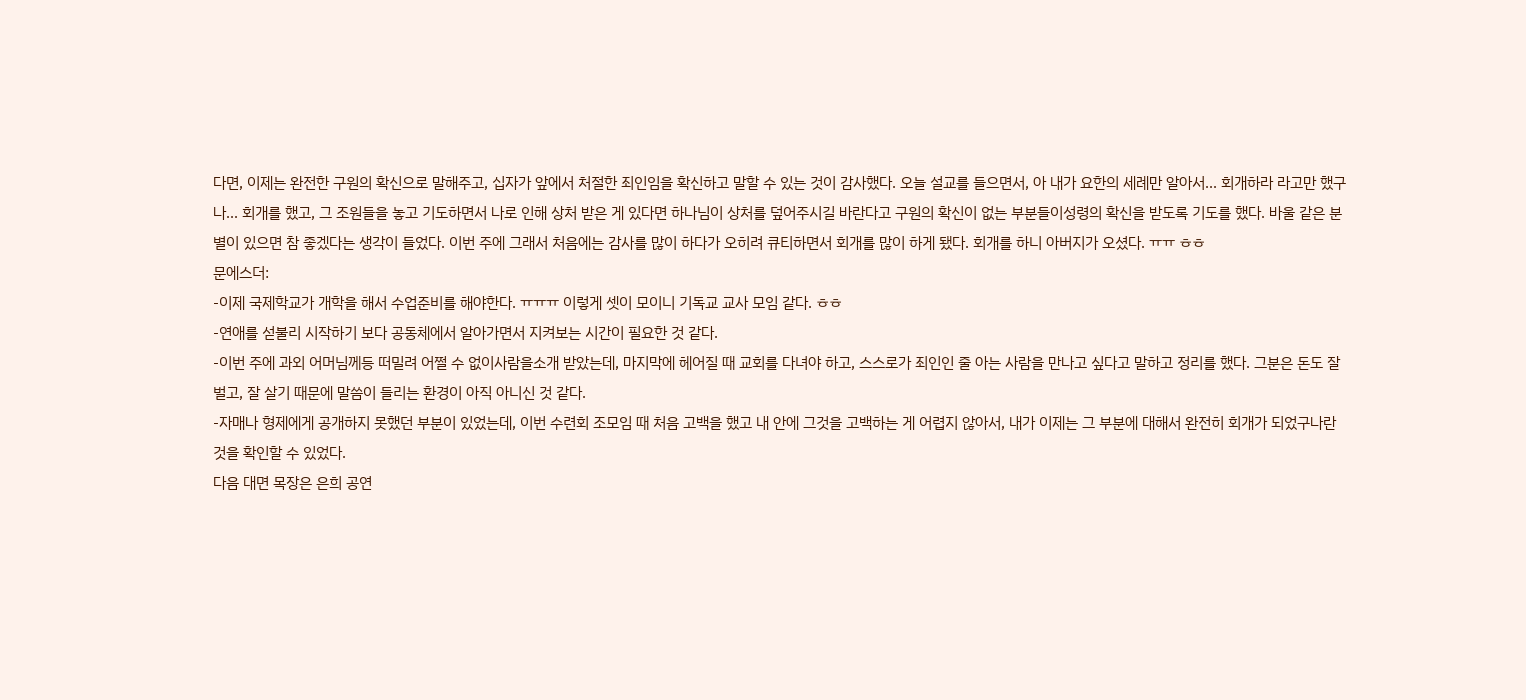다면, 이제는 완전한 구원의 확신으로 말해주고, 십자가 앞에서 처절한 죄인임을 확신하고 말할 수 있는 것이 감사했다. 오늘 설교를 들으면서, 아 내가 요한의 세례만 알아서... 회개하라 라고만 했구나... 회개를 했고, 그 조원들을 놓고 기도하면서 나로 인해 상처 받은 게 있다면 하나님이 상처를 덮어주시길 바란다고 구원의 확신이 없는 부분들이성령의 확신을 받도록 기도를 했다. 바울 같은 분별이 있으면 참 좋겠다는 생각이 들었다. 이번 주에 그래서 처음에는 감사를 많이 하다가 오히려 큐티하면서 회개를 많이 하게 됐다. 회개를 하니 아버지가 오셨다. ㅠㅠ ㅎㅎ
문에스더:
-이제 국제학교가 개학을 해서 수업준비를 해야한다. ㅠㅠㅠ 이렇게 셋이 모이니 기독교 교사 모임 같다. ㅎㅎ
-연애를 섣불리 시작하기 보다 공동체에서 알아가면서 지켜보는 시간이 필요한 것 같다.
-이번 주에 과외 어머님께등 떠밀려 어쩔 수 없이사람을소개 받았는데, 마지막에 헤어질 때 교회를 다녀야 하고, 스스로가 죄인인 줄 아는 사람을 만나고 싶다고 말하고 정리를 했다. 그분은 돈도 잘 벌고, 잘 살기 때문에 말씀이 들리는 환경이 아직 아니신 것 같다.
-자매나 형제에게 공개하지 못했던 부분이 있었는데, 이번 수련회 조모임 때 처음 고백을 했고 내 안에 그것을 고백하는 게 어렵지 않아서, 내가 이제는 그 부분에 대해서 완전히 회개가 되었구나란 것을 확인할 수 있었다.
다음 대면 목장은 은희 공연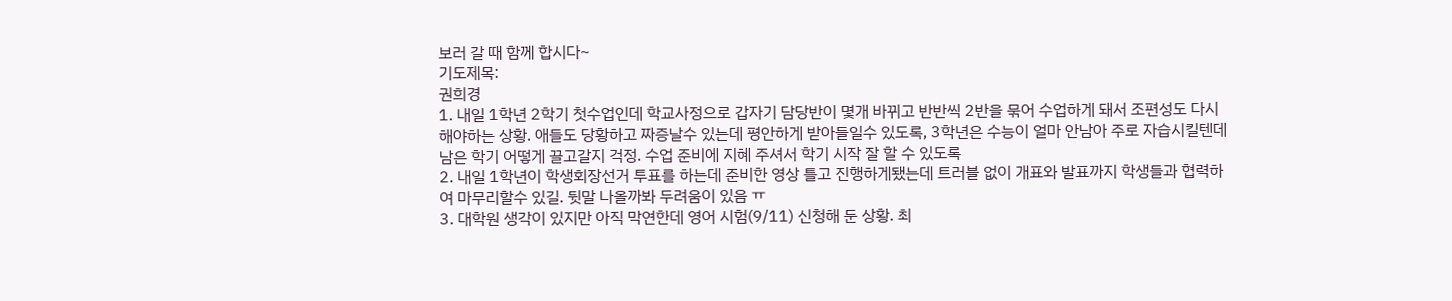보러 갈 때 함께 합시다~
기도제목:
권희경
1. 내일 1학년 2학기 첫수업인데 학교사정으로 갑자기 담당반이 몇개 바뀌고 반반씩 2반을 묶어 수업하게 돼서 조편성도 다시 해야하는 상황. 애들도 당황하고 짜증날수 있는데 평안하게 받아들일수 있도록, 3학년은 수능이 얼마 안남아 주로 자습시킬텐데 남은 학기 어떻게 끌고갈지 걱정. 수업 준비에 지혜 주셔서 학기 시작 잘 할 수 있도록
2. 내일 1학년이 학생회장선거 투표를 하는데 준비한 영상 틀고 진행하게됐는데 트러블 없이 개표와 발표까지 학생들과 협력하여 마무리할수 있길. 뒷말 나올까봐 두려움이 있음 ㅠ
3. 대학원 생각이 있지만 아직 막연한데 영어 시험(9/11) 신청해 둔 상황. 최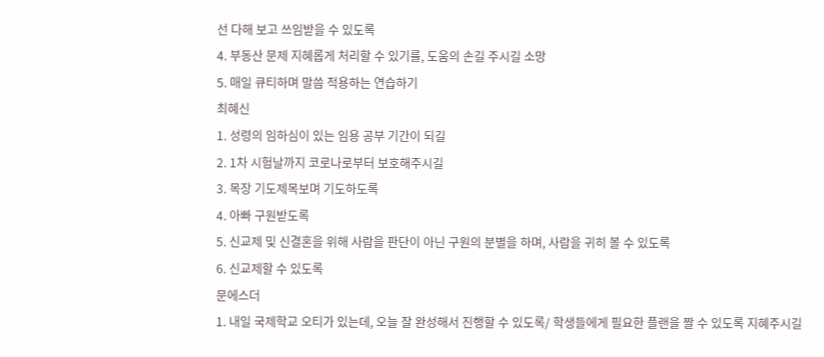선 다해 보고 쓰임받을 수 있도록
4. 부동산 문제 지혜롭게 처리할 수 있기를, 도움의 손길 주시길 소망
5. 매일 큐티하며 말씀 적용하는 연습하기
최혜신
1. 성령의 임하심이 있는 임용 공부 기간이 되길
2. 1차 시험날까지 코로나로부터 보호해주시길
3. 목장 기도제목보며 기도하도록
4. 아빠 구원받도록
5. 신교제 및 신결혼을 위해 사람을 판단이 아닌 구원의 분별을 하며, 사람을 귀히 볼 수 있도록
6. 신교제할 수 있도록
문에스더
1. 내일 국제학교 오티가 있는데, 오늘 잘 완성해서 진행할 수 있도록/ 학생들에게 필요한 플랜을 짤 수 있도록 지혜주시길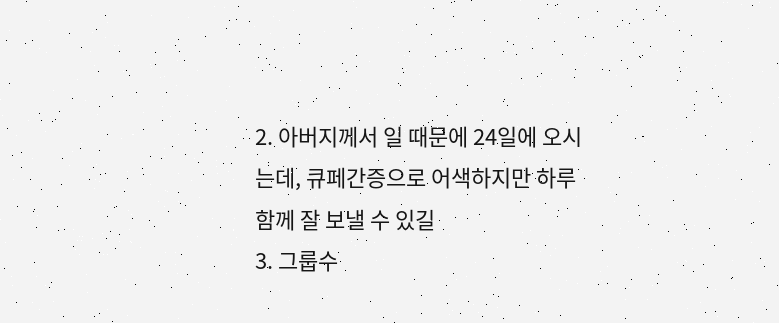2. 아버지께서 일 때문에 24일에 오시는데, 큐페간증으로 어색하지만 하루 함께 잘 보낼 수 있길
3. 그룹수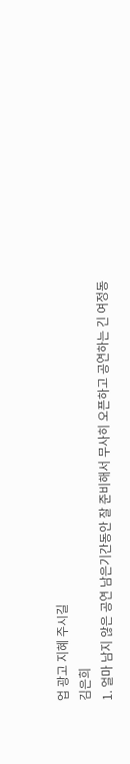업 광고 지혜 주시길
김은희
1. 얼마 남지 않은 공연 남은기간동안 잘 준비해서 무사히 오픈하고 공연하는 긴 여정동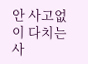안 사고없이 다치는사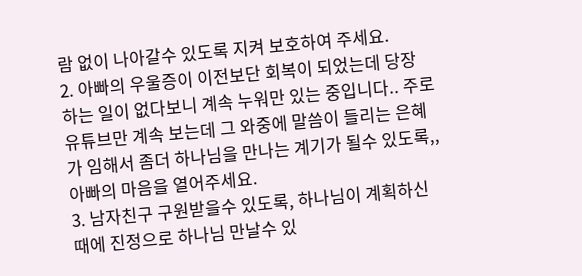람 없이 나아갈수 있도록 지켜 보호하여 주세요.
2. 아빠의 우울증이 이전보단 회복이 되었는데 당장 하는 일이 없다보니 계속 누워만 있는 중입니다.. 주로 유튜브만 계속 보는데 그 와중에 말씀이 들리는 은혜가 임해서 좀더 하나님을 만나는 계기가 될수 있도록,, 아빠의 마음을 열어주세요.
3. 남자친구 구원받을수 있도록, 하나님이 계획하신 때에 진정으로 하나님 만날수 있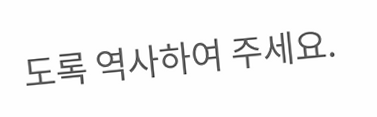도록 역사하여 주세요.